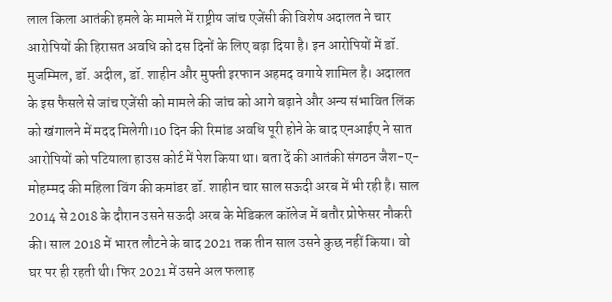लाल किला आतंकी हमले के मामले में राष्ट्रीय जांच एजेंसी की विशेष अदालत ने चार आरोपियों की हिरासत अवधि को दस दिनों के लिए बढ़ा दिया है। इन आरोपियों में डॉ. मुजम्मिल, डॉ. अदील, डॉ. शाहीन और मुफ्ती इरफान अहमद वगाये शामिल है। अदालत के इस फैसले से जांच एजेंसी को मामले की जांच को आगे बढ़ाने और अन्य संभावित लिंक को खंगालने में मदद मिलेगी।10 दिन की रिमांड अवधि पूरी होने के बाद एनआईए ने सात आरोपियों को पटियाला हाउस कोर्ट में पेश किया था। बता दें की आतंकी संगठन जैश-ए-मोहम्मद की महिला विंग की कमांडर डॉ. शाहीन चार साल सऊदी अरब में भी रही है। साल 2014 से 2018 के दौरान उसने सऊदी अरब के मेडिकल कॉलेज में बतौर प्रोफेसर नौकरी की। साल 2018 में भारत लौटने के बाद 2021 तक तीन साल उसने कुछ नहीं किया। वो घर पर ही रहती थी। फिर 2021 में उसने अल फलाह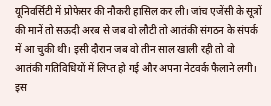यूनिवर्सिटी में प्रोफेसर की नौकरी हासिल कर ली। जांच एजेंसी के सूत्रों की मानें तो सऊदी अरब से जब वो लौटी तो आतंकी संगठन के संपर्क में आ चुकी थी। इसी दौरान जब वो तीन साल खाली रही तो वो आतंकी गतिविधियों में लिप्त हो गई और अपना नेटवर्क फैलाने लगी। इस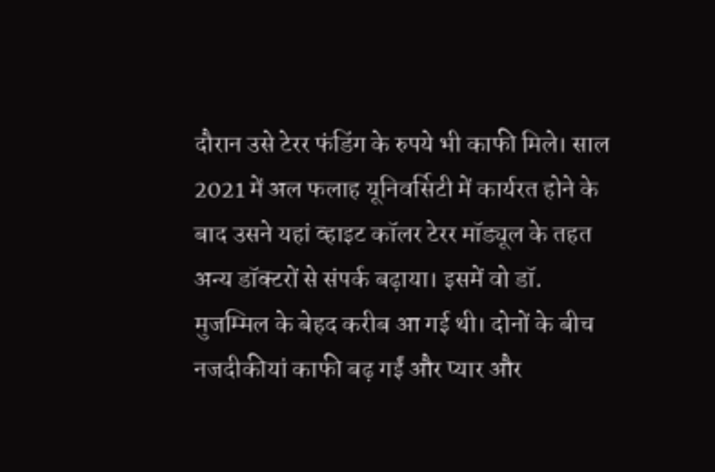दौरान उसे टेरर फंडिंग के रुपये भी काफी मिले। साल 2021 में अल फलाह यूनिवर्सिटी में कार्यरत होने के बाद उसने यहां व्हाइट कॉलर टेरर मॉड्यूल के तहत अन्य डॉक्टरों से संपर्क बढ़ाया। इसमें वो डॉ. मुजम्मिल के बेहद करीब आ गई थी। दोनों के बीच नजदीकीयां काफी बढ़ गईं और प्यार और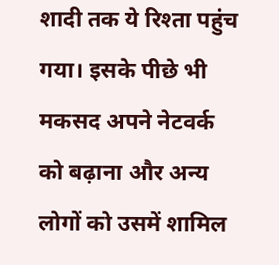शादी तक ये रिश्ता पहुंच गया। इसके पीछे भी मकसद अपने नेटवर्क को बढ़ाना और अन्य लोगों को उसमें शामिल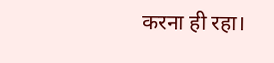करना ही रहा।